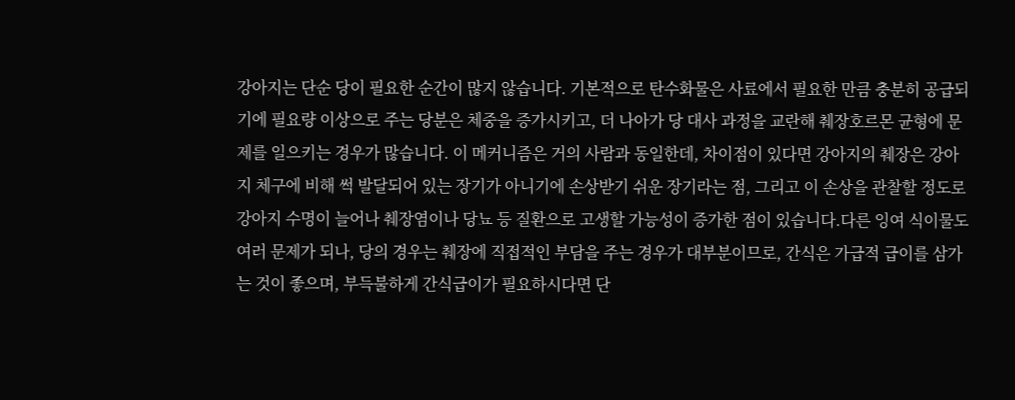강아지는 단순 당이 필요한 순간이 많지 않습니다. 기본적으로 탄수화물은 사료에서 필요한 만큼 충분히 공급되기에 필요량 이상으로 주는 당분은 체중을 증가시키고, 더 나아가 당 대사 과정을 교란해 췌장호르몬 균형에 문제를 일으키는 경우가 많습니다. 이 메커니즘은 거의 사람과 동일한데, 차이점이 있다면 강아지의 췌장은 강아지 체구에 비해 썩 발달되어 있는 장기가 아니기에 손상받기 쉬운 장기라는 점, 그리고 이 손상을 관찰할 정도로 강아지 수명이 늘어나 췌장염이나 당뇨 등 질환으로 고생할 가능성이 증가한 점이 있습니다.다른 잉여 식이물도 여러 문제가 되나, 당의 경우는 췌장에 직접적인 부담을 주는 경우가 대부분이므로, 간식은 가급적 급이를 삼가는 것이 좋으며, 부득불하게 간식급이가 필요하시다면 단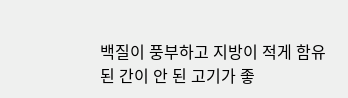백질이 풍부하고 지방이 적게 함유된 간이 안 된 고기가 좋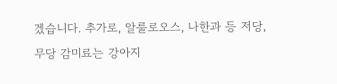겠습니다. 추가로, 알룰로오스, 나한과 등 저당, 무당 감미료는 강아지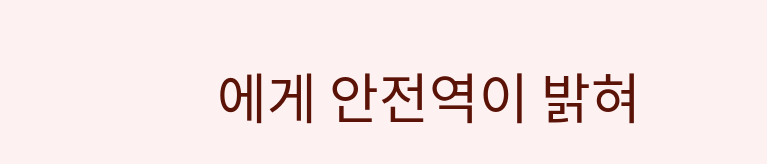에게 안전역이 밝혀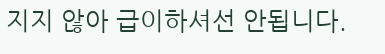지지 않아 급이하셔선 안됩니다.